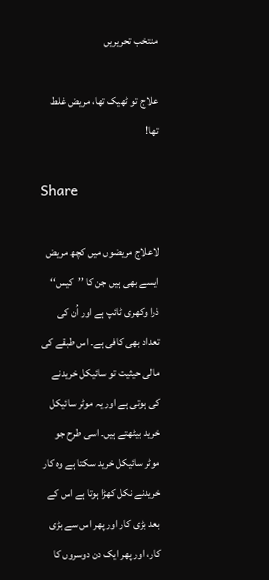منتخب تحریریں

علاج تو ٹھیک تھا، مریض غلط تھا!

Share

لاعلاج مریضوں میں کچھ مریض ایسے بھی ہیں جن کا ’’کیس‘‘ ذرا وکھری ٹائپ ہے اور اُن کی تعداد بھی کافی ہے۔ اس طبقے کی مالی حیثیت تو سائیکل خریدنے کی ہوتی ہے اور یہ موٹر سائیکل خرید بیٹھتے ہیں۔ اسی طرح جو موٹر سائیکل خرید سکتا ہے وہ کار خریدنے نکل کھڑا ہوتا ہے اس کے بعد بڑی کار اور پھر اس سے بڑی کار، اور پھر ایک دن دوسروں کا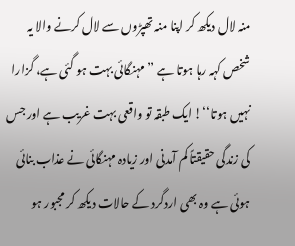منہ لال دیکھ کر اپنا منہ تھپڑوں سے لال کرنے والا یہ شخص کہہ رہا ہوتا ہے ’’مہنگائی بہت ہو گئی ہے، گزارا نہیں ہوتا‘‘! ایک طبقہ تو واقعی بہت غریب ہے اور جس کی زندگی حقیقتاً کم آمدنی اور زیادہ مہنگائی نے عذاب بنائی ہوئی ہے وہ بھی اردگرد کے حالات دیکھ کر مجبور ہو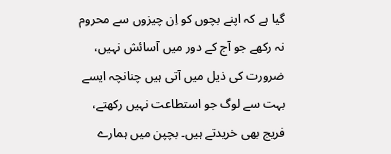گیا ہے کہ اپنے بچوں کو اِن چیزوں سے محروم نہ رکھے جو آج کے دور میں آسائش نہیں، ضرورت کی ذیل میں آتی ہیں چنانچہ ایسے بہت سے لوگ جو استطاعت نہیں رکھتے، فریج بھی خریدتے ہیں۔ بچپن میں ہمارے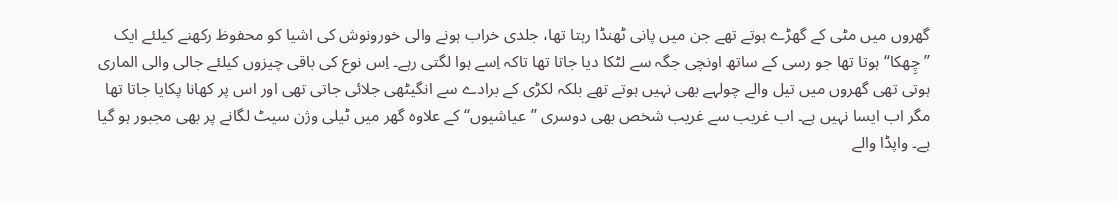گھروں میں مٹی کے گھڑے ہوتے تھے جن میں پانی ٹھنڈا رہتا تھا، جلدی خراب ہونے والی خورونوش کی اشیا کو محفوظ رکھنے کیلئے ایک ’’چِھکا‘‘ ہوتا تھا جو رسی کے ساتھ اونچی جگہ سے لٹکا دیا جاتا تھا تاکہ اِسے ہوا لگتی رہے۔ اِس نوع کی باقی چیزوں کیلئے جالی والی الماری ہوتی تھی گھروں میں تیل والے چولہے بھی نہیں ہوتے تھے بلکہ لکڑی کے برادے سے انگیٹھی جلائی جاتی تھی اور اس پر کھانا پکایا جاتا تھا مگر اب ایسا نہیں ہے۔ اب غریب سے غریب شخص بھی دوسری ’’عیاشیوں‘‘ کے علاوہ گھر میں ٹیلی وژن سیٹ لگانے پر بھی مجبور ہو گیا ہے۔ واپڈا والے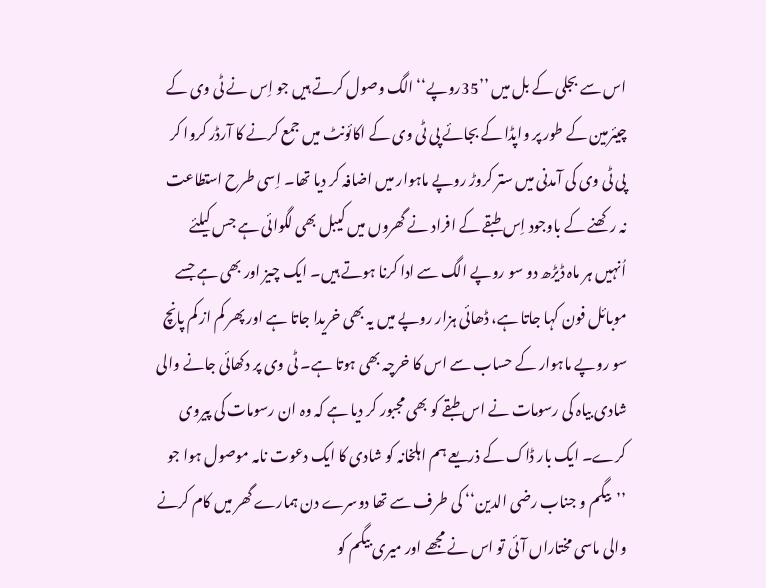اس سے بجلی کے بل میں ’’35روپے‘‘ الگ وصول کرتے ہیں جو اِس نے ٹی وی کے چیئرمین کے طور پر واپڈا کے بجائے پی ٹی وی کے اکائونٹ میں جمع کرنے کا آرڈر کروا کر پی ٹی وی کی آمدنی میں ستر کروڑ روپے ماہوار میں اضافہ کر دیا تھا۔ اِسی طرح استطاعت نہ رکھنے کے باوجود اِس طبقے کے افراد نے گھروں میں کیبل بھی لگوائی ہے جس کیلئے اُنہیں ہر ماہ ڈیڑھ دو سو روپے الگ سے ادا کرنا ہوتے ہیں۔ ایک چیز اور بھی ہے جسے موبائل فون کہا جاتا ہے، ڈھائی ہزار روپے میں یہ بھی خریدا جاتا ہے اور پھر کم از کم پانچ سو روپے ماہوار کے حساب سے اس کا خرچہ بھی ہوتا ہے۔ ٹی وی پر دکھائی جانے والی شادی بیاہ کی رسومات نے اس طبقے کو بھی مجبور کر دیا ہے کہ وہ ان رسومات کی پیروی کرے۔ ایک بار ڈاک کے ذریعے ہم اہلخانہ کو شادی کا ایک دعوت نامہ موصول ہوا جو ’’بیگم و جناب رضی الدین‘‘ کی طرف سے تھا دوسرے دن ہمارے گھر میں کام کرنے والی ماسی مختاراں آئی تو اس نے مجھے اور میری بیگم کو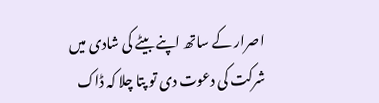اصرار کے ساتھ اپنے بیٹے کی شادی میں شرکت کی دعوت دی تو پتا چلا کہ ڈاک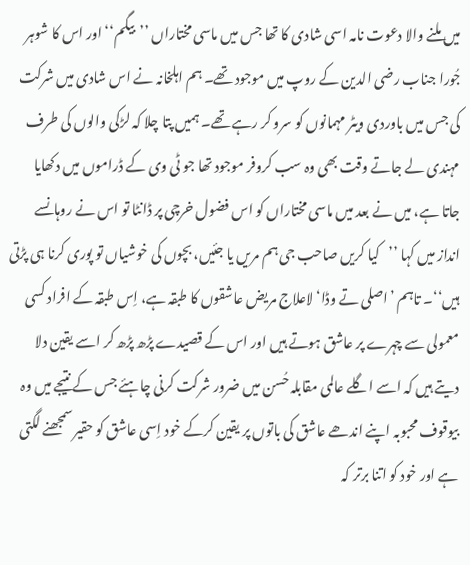میں ملنے والا دعوت نامہ اسی شادی کا تھا جس میں ماسی مختاراں ’’بیگم‘‘ اور اس کا شوہر جُورا جناب رضی الدین کے روپ میں موجود تھے۔ ہم اہلخانہ نے اس شادی میں شرکت کی جس میں باوردی ویٹر مہمانوں کو سرو کر رہے تھے۔ ہمیں پتا چلا کہ لڑکی والوں کی طرف مہندی لے جاتے وقت بھی وہ سب کروفر موجود تھا جو ٹی وی کے ڈراموں میں دکھایا جاتا ہے، میں نے بعد میں ماسی مختاراں کو اس فضول خرچی پر ڈانٹا تو اس نے روہانسے انداز میں کہا ’’کیا کریں صاحب جی ہم مریں یا جئیں، بچوں کی خوشیاں تو پوری کرنا ہی پڑتی ہیں‘‘۔ تاہم ’اصلی تے وڈا‘ لاعلاج مریض عاشقوں کا طبقہ ہے، اِس طبقہ کے افراد کسی معمولی سے چہرے پر عاشق ہوتے ہیں اور اس کے قصیدے پڑھ پڑھ کر اسے یقین دلا دیتے ہیں کہ اسے اگلے عالمی مقابلہ حُسن میں ضرور شرکت کرنی چاہئے جس کے نتیجے میں وہ بیوقوف محبوبہ اپنے اندھے عاشق کی باتوں پر یقین کرکے خود اِسی عاشق کو حقیر سمجھنے لگتی ہے اور خود کو اتنا برتر کہ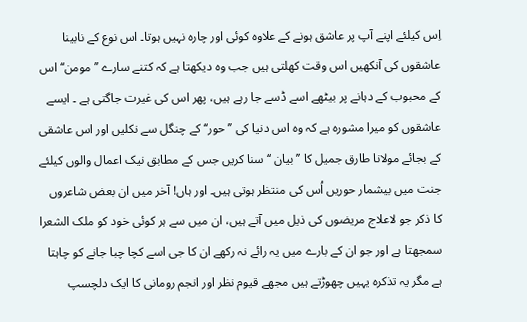اِس کیلئے اپنے آپ پر عاشق ہونے کے علاوہ کوئی اور چارہ نہیں ہوتا۔ اس نوع کے نابینا عاشقوں کی آنکھیں اس وقت کھلتی ہیں جب وہ دیکھتا ہے کہ کتنے سارے ’’مومن‘‘ اس کے محبوب کے دہانے پر بیٹھے اسے ڈسے جا رہے ہیں، پھر اس کی غیرت جاگتی ہے ۔ ایسے عاشقوں کو میرا مشورہ ہے کہ وہ اس دنیا کی ’’حور‘‘ کے چنگل سے نکلیں اور اس عاشقی کے بجائے مولانا طارق جمیل کا ’’بیان ‘‘ سنا کریں جس کے مطابق نیک اعمال والوں کیلئے جنت میں بیشمار حوریں اُس کی منتظر ہوتی ہیں۔ اور ہاں! آخر میں ان بعض شاعروں کا ذکر جو لاعلاج مریضوں کی ذیل میں آتے ہیں، ان میں سے ہر کوئی خود کو ملک الشعرا سمجھتا ہے اور جو ان کے بارے میں یہ رائے نہ رکھے ان کا جی اسے کچا چبا جانے کو چاہتا ہے مگر یہ تذکرہ یہیں چھوڑتے ہیں مجھے قیوم نظر اور انجم رومانی کا ایک دلچسپ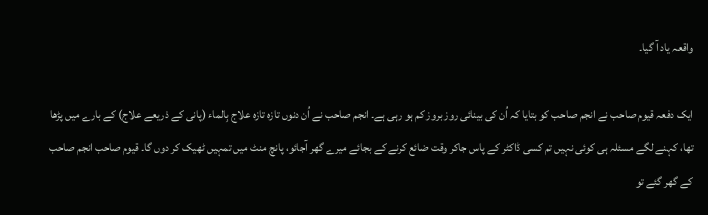واقعہ یاد آ گیا۔

ایک دفعہ قیوم صاحب نے انجم صاحب کو بتایا کہ اُن کی بینائی روز بروز کم ہو رہی ہے۔ انجم صاحب نے اُن دنوں تازہ تازہ علاج بِالماء (پانی کے ذریعے علاج) کے بارے میں پڑھا تھا، کہنے لگے مسئلہ ہی کوئی نہیں تم کسی ڈاکٹر کے پاس جاکر وقت ضائع کرنے کے بجائے میرے گھر آجائو، پانچ منٹ میں تمہیں ٹھیک کر دوں گا۔ قیوم صاحب انجم صاحب کے گھر گئے تو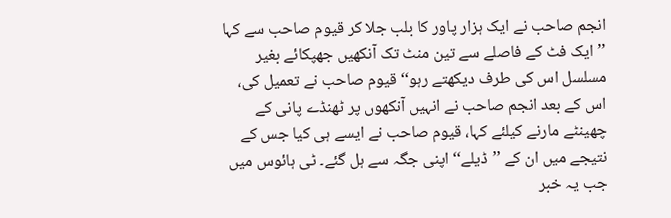انجم صاحب نے ایک ہزار پاور کا بلب جلا کر قیوم صاحب سے کہا ’’ایک فٹ کے فاصلے سے تین منٹ تک آنکھیں جھپکائے بغیر مسلسل اس کی طرف دیکھتے رہو‘‘ قیوم صاحب نے تعمیل کی، اس کے بعد انجم صاحب نے انہیں آنکھوں پر ٹھنڈے پانی کے چھینٹے مارنے کیلئے کہا، قیوم صاحب نے ایسے ہی کیا جس کے نتیجے میں ان کے ’’ڈیلے‘‘ اپنی جگہ سے ہل گئے۔ ٹی ہائوس میں جب یہ خبر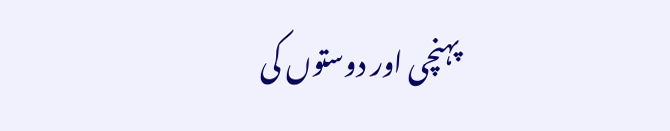پہنچی اور دوستوں کی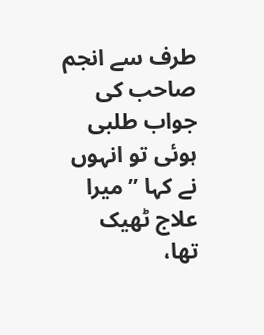طرف سے انجم صاحب کی جواب طلبی ہوئی تو انہوں نے کہا ’’میرا علاج ٹھیک تھا،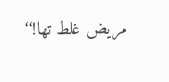مریض غلط تھا!‘‘